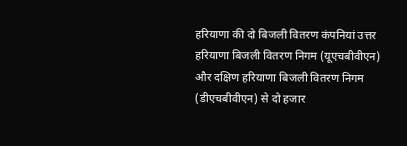हरियाणा की दो बिजली वितरण कंपनियां उत्तर हरियाणा बिजली वितरण निगम (यूएचबीवीएन) और दक्षिण हरियाणा बिजली वितरण निगम (डीएचबीवीएन) से दो हजार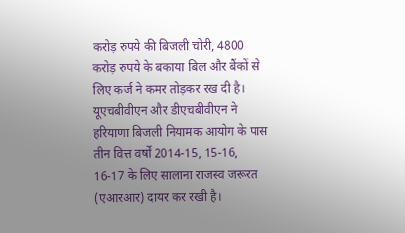करोड़ रुपये की बिजली चोरी, 4800 करोड़ रुपये के बकाया बिल और बैंकों से लिए कर्ज ने कमर तोड़कर रख दी है।
यूएचबीवीएन और डीएचबीवीएन ने हरियाणा बिजली नियामक आयोग के पास तीन वित्त वर्षों 2014-15, 15-16, 16-17 के लिए सालाना राजस्व जरूरत (एआरआर) दायर कर रखी है।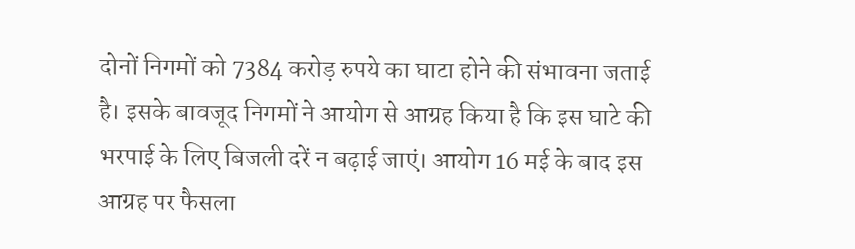दोनों निगमों को 7384 करोड़ रुपये का घाटा होने की संभावना जताई है। इसके बावजूद निगमों ने आयोग से आग्रह किया है कि इस घाटे की भरपाई के लिए बिजली दरें न बढ़ाई जाएं। आयोग 16 मई के बाद इस आग्रह पर फैसला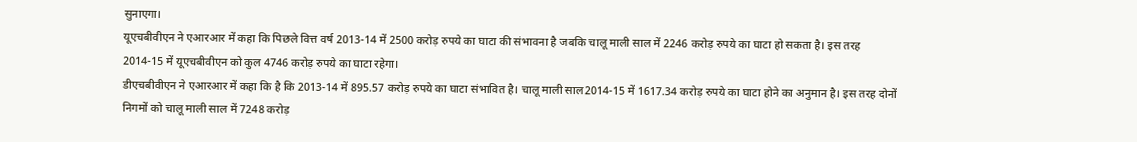सुनाएगा।
यूएचबीवीएन ने एआरआर में कहा कि पिछले वित्त वर्ष 2013-14 में 2500 करोड़ रुपये का घाटा की संभावना है जबकि चालू माली साल में 2246 करोड़ रुपये का घाटा हो सकता है। इस तरह 2014-15 में यूएचबीवीएन को कुल 4746 करोड़ रुपये का घाटा रहेगा।
डीएचबीवीएन ने एआरआर में कहा कि है कि 2013-14 में 895.57 करोड़ रुपये का घाटा संभावित है। चालू माली साल2014-15 में 1617.34 करोड़ रुपये का घाटा होने का अनुमान है। इस तरह दोनों निगमों को चालू माली साल में 7248 करोड़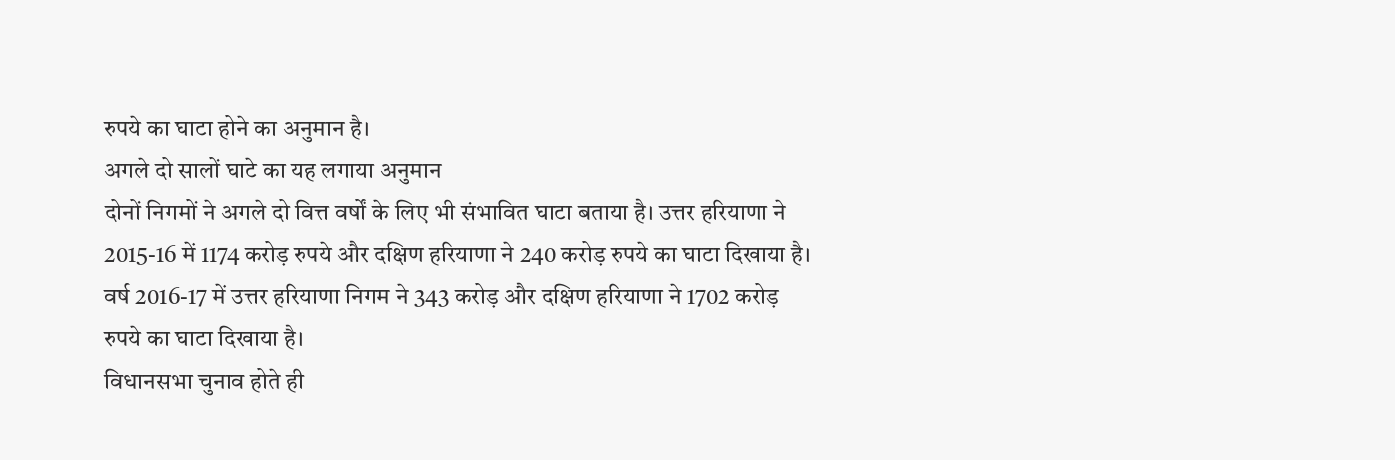रुपये का घाटा होने का अनुमान है।
अगले दो सालों घाटे का यह लगाया अनुमान
दोनों निगमों ने अगले दो वित्त वर्षों के लिए भी संभावित घाटा बताया है। उत्तर हरियाणा ने 2015-16 में 1174 करोड़ रुपये और दक्षिण हरियाणा ने 240 करोड़ रुपये का घाटा दिखाया है। वर्ष 2016-17 में उत्तर हरियाणा निगम ने 343 करोड़ और दक्षिण हरियाणा ने 1702 करोड़ रुपये का घाटा दिखाया है।
विधानसभा चुनाव होते ही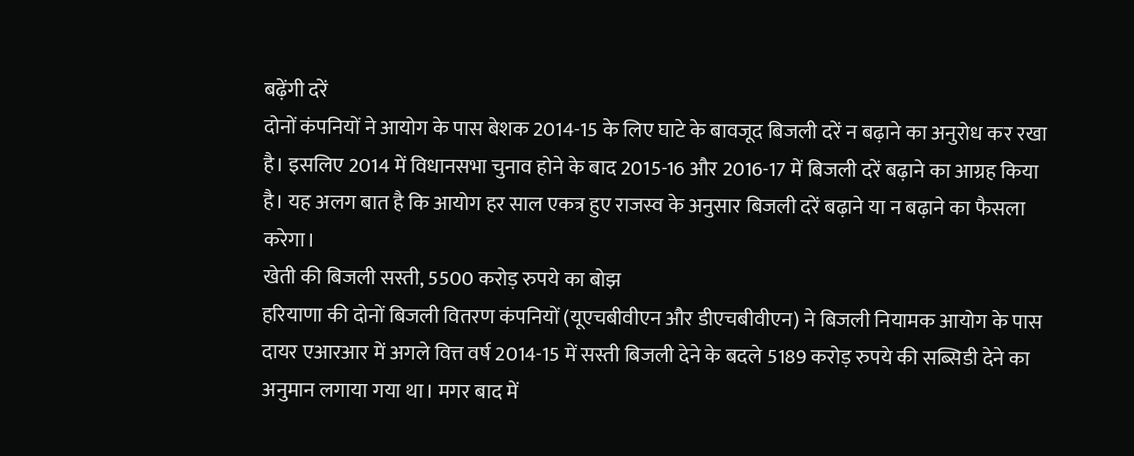बढ़ेंगी दरें
दोनों कंपनियों ने आयोग के पास बेशक 2014-15 के लिए घाटे के बावजूद बिजली दरें न बढ़ाने का अनुरोध कर रखा है। इसलिए 2014 में विधानसभा चुनाव होने के बाद 2015-16 और 2016-17 में बिजली दरें बढ़ाने का आग्रह किया है। यह अलग बात है कि आयोग हर साल एकत्र हुए राजस्व के अनुसार बिजली दरें बढ़ाने या न बढ़ाने का फैसला करेगा।
खेती की बिजली सस्ती, 5500 करोड़ रुपये का बोझ
हरियाणा की दोनों बिजली वितरण कंपनियों (यूएचबीवीएन और डीएचबीवीएन) ने बिजली नियामक आयोग के पास दायर एआरआर में अगले वित्त वर्ष 2014-15 में सस्ती बिजली देने के बदले 5189 करोड़ रुपये की सब्सिडी देने का अनुमान लगाया गया था। मगर बाद में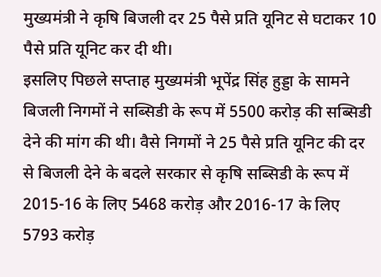मुख्यमंत्री ने कृषि बिजली दर 25 पैसे प्रति यूनिट से घटाकर 10 पैसे प्रति यूनिट कर दी थी।
इसलिए पिछले सप्ताह मुख्यमंत्री भूपेंद्र सिंह हुड्डा के सामने बिजली निगमों ने सब्सिडी के रूप में 5500 करोड़ की सब्सिडी देने की मांग की थी। वैसे निगमों ने 25 पैसे प्रति यूनिट की दर से बिजली देने के बदले सरकार से कृषि सब्सिडी के रूप में 2015-16 के लिए 5468 करोड़ और 2016-17 के लिए 5793 करोड़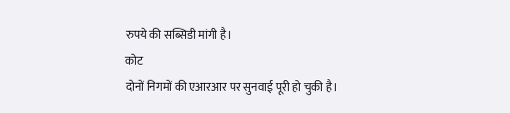रुपये की सब्सिडी मांगी है।
कोट
दोनों निगमों की एआरआर पर सुनवाई पूरी हो चुकी है।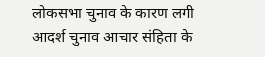लोकसभा चुनाव के कारण लगी आदर्श चुनाव आचार संहिता के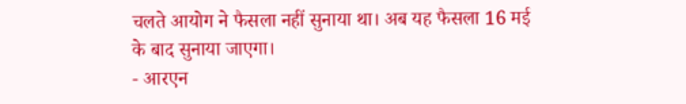चलते आयोग ने फैसला नहीं सुनाया था। अब यह फैसला 16 मई के बाद सुनाया जाएगा।
- आरएन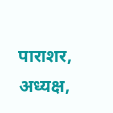पाराशर, अध्यक्ष,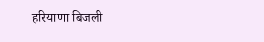हरियाणा बिजली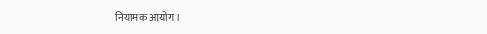नियामक आयोग।